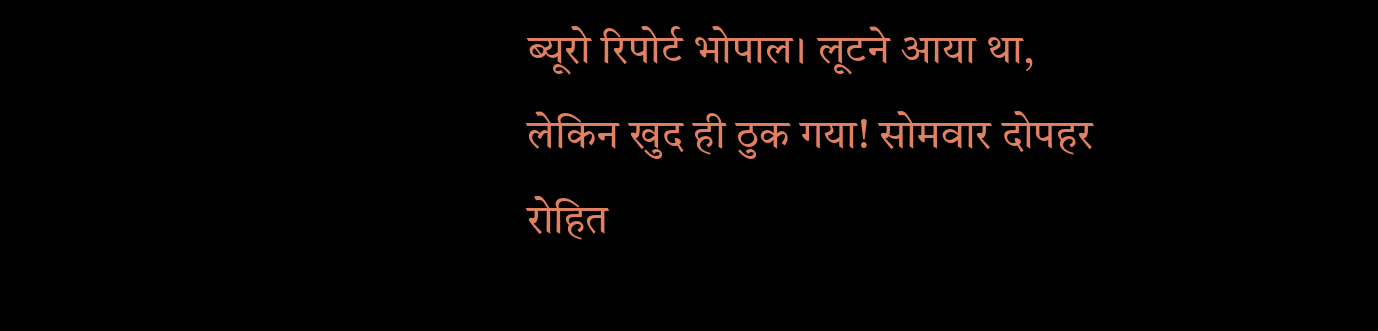ब्यूरो रिपोर्ट भोपाल। लूटने आया था, लेकिन खुद ही ठुक गया! सोमवार दोपहर रोहित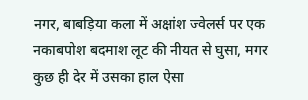नगर, बाबड़िया कला में अक्षांश ज्वेलर्स पर एक नकाबपोश बदमाश लूट की नीयत से घुसा, मगर कुछ ही देर में उसका हाल ऐसा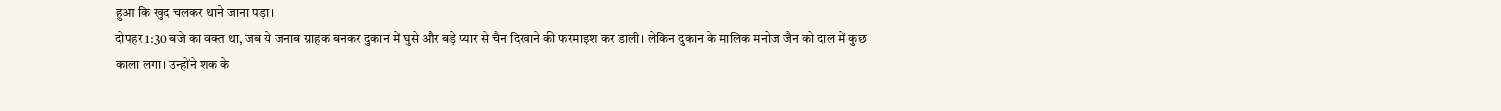हुआ कि खुद चलकर थाने जाना पड़ा।
दोपहर 1:30 बजे का वक्त था, जब ये जनाब ग्राहक बनकर दुकान में घुसे और बड़े प्यार से चैन दिखाने की फरमाइश कर डाली। लेकिन दुकान के मालिक मनोज जैन को दाल में कुछ काला लगा। उन्होंने शक के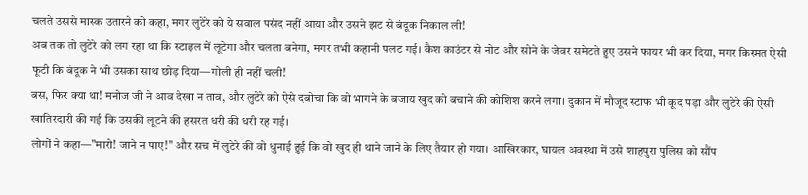चलते उससे मास्क उतारने को कहा, मगर लुटेरे को ये सवाल पसंद नहीं आया और उसने झट से बंदूक निकाल ली!
अब तक तो लुटेरे को लग रहा था कि स्टाइल में लूटेगा और चलता बनेगा, मगर तभी कहानी पलट गई। कैश काउंटर से नोट और सोने के जेवर समेटते हुए उसने फायर भी कर दिया, मगर किस्मत ऐसी फूटी कि बंदूक ने भी उसका साथ छोड़ दिया—गोली ही नहीं चली!
बस, फिर क्या था! मनोज जी ने आव देखा न ताव, और लुटेरे को ऐसे दबोचा कि वो भागने के बजाय खुद को बचाने की कोशिश करने लगा। दुकान में मौजूद स्टाफ भी कूद पड़ा और लुटेरे की ऐसी खातिरदारी की गई कि उसकी लूटने की हसरत धरी की धरी रह गई।
लोगों ने कहा—"मारो! जाने न पाए!" और सच में लुटेरे की वो धुनाई हुई कि वो खुद ही थाने जाने के लिए तैयार हो गया। आखिरकार, घायल अवस्था में उसे शाहपुरा पुलिस को सौंप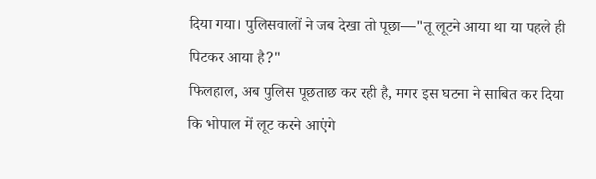दिया गया। पुलिसवालों ने जब देखा तो पूछा—"तू लूटने आया था या पहले ही पिटकर आया है?"
फिलहाल, अब पुलिस पूछताछ कर रही है, मगर इस घटना ने साबित कर दिया कि भोपाल में लूट करने आएंगे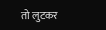तो लुटकर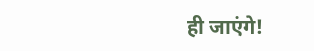ही जाएंगे!